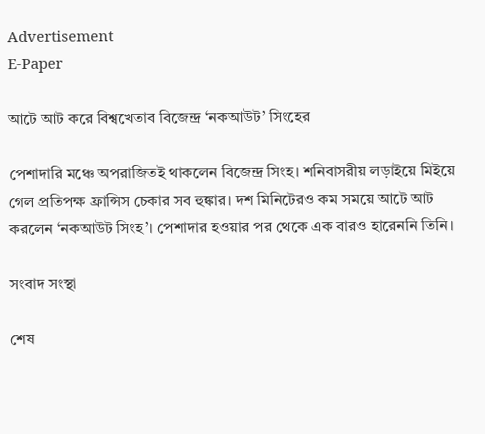Advertisement
E-Paper

আটে আট করে বিশ্বখেতাব বিজেন্দ্র ‘নকআউট’ সিংহের

পেশাদারি মঞ্চে অপরাজিতই থাকলেন বিজেন্দ্র সিংহ। শনিবাসরীয় লড়াইয়ে মিইয়ে গেল প্রতিপক্ষ ফ্রান্সিস চেকার সব হুঙ্কার। দশ মিনিটেরও কম সময়ে আটে আট করলেন ‘নকআউট সিংহ’। পেশাদার হওয়ার পর থেকে এক বারও হারেননি তিনি।

সংবাদ সংস্থা

শেষ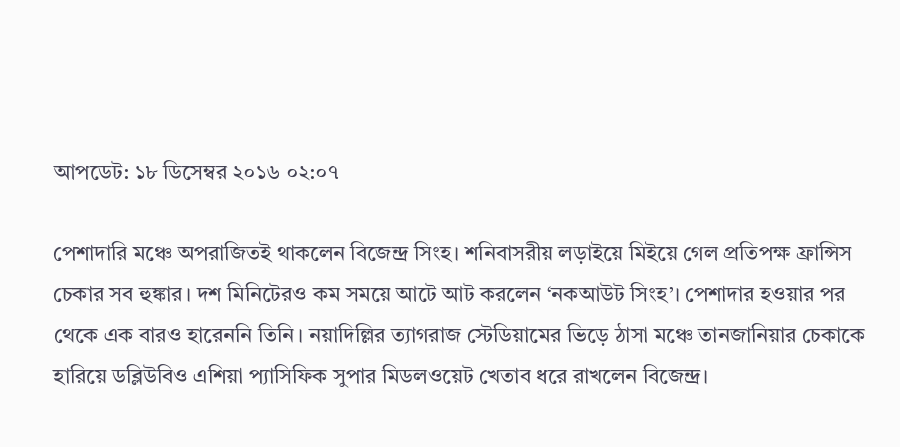আপডেট: ১৮ ডিসেম্বর ২০১৬ ০২:০৭

পেশাদারি মঞ্চে অপরাজিতই থাকলেন বিজেন্দ্র সিংহ। শনিবাসরীয় লড়াইয়ে মিইয়ে গেল প্রতিপক্ষ ফ্রান্সিস চেকার সব হুঙ্কার। দশ মিনিটেরও কম সময়ে আটে আট করলেন ‘নকআউট সিংহ’। পেশাদার হওয়ার পর থেকে এক বারও হারেননি তিনি। নয়াদিল্লির ত্যাগরাজ স্টেডিয়ামের ভিড়ে ঠাসা মঞ্চে তানজানিয়ার চেকাকে হারিয়ে ডব্লিউবিও এশিয়া প্যাসিফিক সুপার মিডলওয়েট খেতাব ধরে রাখলেন বিজেন্দ্র।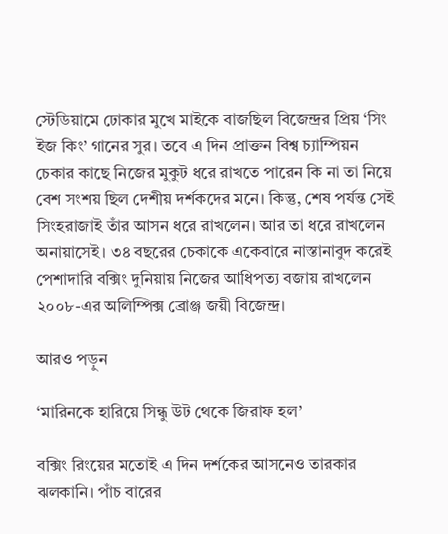স্টেডিয়ামে ঢোকার মুখে মাইকে বাজছিল বিজেন্দ্রর প্রিয় ‘সিং ইজ কিং’ গানের সুর। তবে এ দিন প্রাক্তন বিশ্ব চ্যাম্পিয়ন চেকার কাছে নিজের মুকুট ধরে রাখতে পারেন কি না তা নিয়ে বেশ সংশয় ছিল দেশীয় দর্শকদের মনে। কিন্তু, শেষ পর্যন্ত সেই সিংহরাজাই তাঁর আসন ধরে রাখলেন। আর তা ধরে রাখলেন অনায়াসেই। ৩৪ বছরের চেকাকে একেবারে নাস্তানাবুদ করেই পেশাদারি বক্সিং দুনিয়ায় নিজের আধিপত্য বজায় রাখলেন ২০০৮-এর অলিম্পিক্স ব্রোঞ্জ জয়ী বিজেন্দ্র।

আরও পড়ুন

‘মারিনকে হারিয়ে সিন্ধু উট থেকে জিরাফ হল’

বক্সিং রিংয়ের মতোই এ দিন দর্শকের আসনেও তারকার ঝলকানি। পাঁচ বারের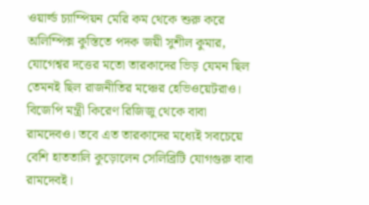ওয়ার্ল্ড চ্যাম্পিয়ন মেরি কম থেকে শুরু করে অলিম্পিক্স কুস্তিতে পদক জয়ী সুশীল কুমার, যোগেশ্বর দত্তের মতো তারকাদের ভিড় যেমন ছিল তেমনই ছিল রাজনীতির মঞ্চের হেভিওয়েটরাও। বিজেপি মন্ত্রী কিরেণ রিজিজু থেকে বাবা রামদেবও। তবে এত তারকাদের মধ্যেই সবচেয়ে বেশি হাততালি কুড়োলেন সেলিব্রিটি যোগগুরু বাবা রামদেবই।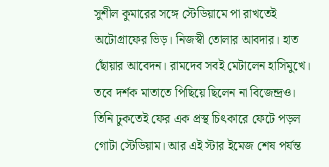সুশীল কুমারের সঙ্গে স্টেডিয়ামে পা রাখতেই অটোগ্রাফের ভিড়। নিজস্বী তোলার আবদার। হাত ছোঁয়ার আবেদন। রামদেব সবই মেটালেন হাসিমুখে। তবে দর্শক মাতাতে পিছিয়ে ছিলেন না বিজেন্দ্রও। তিনি ঢুকতেই ফের এক প্রস্থ চিৎকারে ফেটে পড়ল গোটা স্টেডিয়াম। আর এই স্টার ইমেজ শেষ পর্যন্ত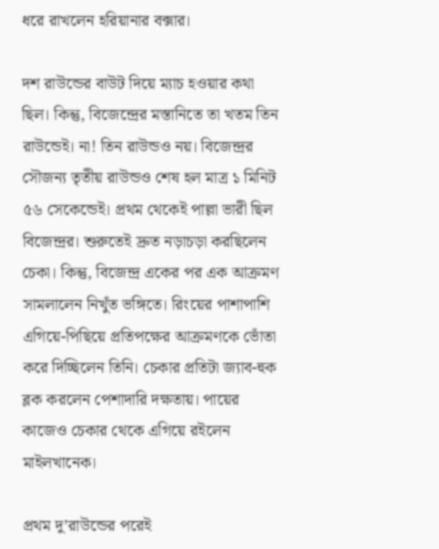ধরে রাখলেন হরিয়ানার বক্সার।

দশ রাউন্ডের বাউট দিয়ে ম্যাচ হওয়ার কথা ছিল। কিন্তু, বিজেন্দ্রের মস্তানিতে তা খতম তিন রাউন্ডেই। না! তিন রাউন্ডও নয়। বিজেন্দ্রর সৌজন্য তৃতীয় রাউন্ডও শেষ হল মাত্র ১ মিনিট ৫৬ সেকেন্ডেই। প্রথম থেকেই পাল্লা ভারী ছিল বিজেন্দ্রর। শুরুতেই দ্রুত নড়াচড়া করছিলেন চেকা। কিন্তু, বিজেন্দ্র একের পর এক আক্রমণ সামলালেন নিখুঁত ভঙ্গিতে। রিংয়ের পাশাপাশি এগিয়ে-পিছিয়ে প্রতিপক্ষের আক্রমণকে ভোঁতা করে দিচ্ছিলেন তিনি। চেকার প্রতিটা জ্যাব-হুক ব্লক করলেন পেশাদারি দক্ষতায়। পায়ের কাজেও চেকার থেকে এগিয়ে রইলেন মাইলখানেক।

প্রথম দু’রাউন্ডের পরেই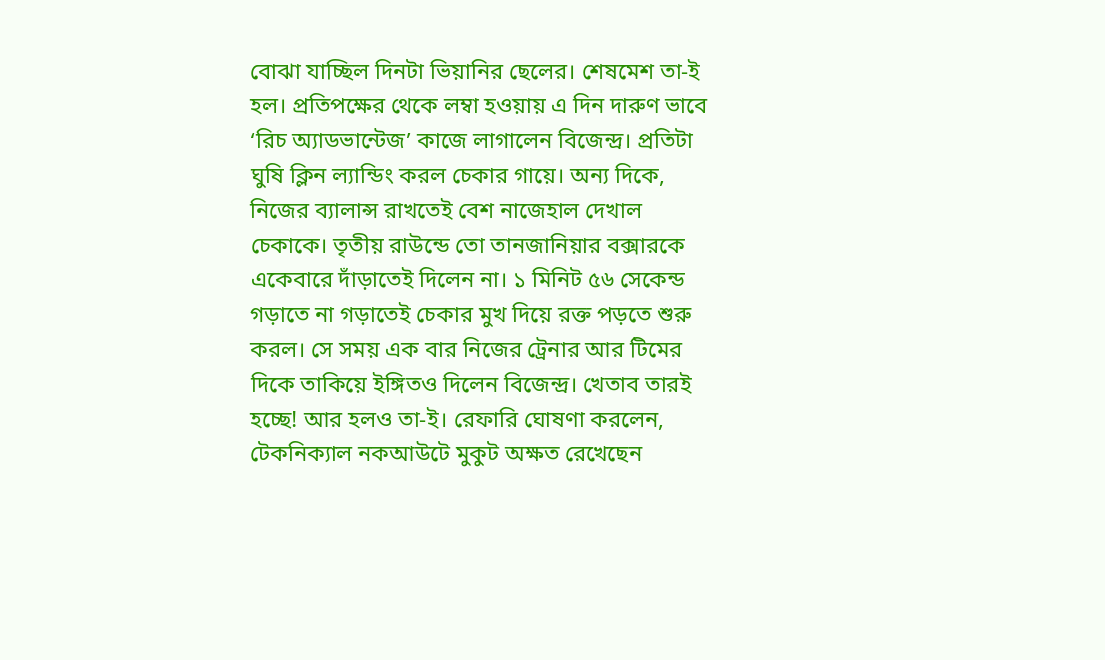বোঝা যাচ্ছিল দিনটা ভিয়ানির ছেলের। শেষমেশ তা-ই হল। প্রতিপক্ষের থেকে লম্বা হওয়ায় এ দিন দারুণ ভাবে ‘রিচ অ্যাডভান্টেজ’ কাজে লাগালেন বিজেন্দ্র। প্রতিটা ঘুষি ক্লিন ল্যান্ডিং করল চেকার গায়ে। অন্য দিকে, নিজের ব্যালান্স রাখতেই বেশ নাজেহাল দেখাল চেকাকে। তৃতীয় রাউন্ডে তো তানজানিয়ার বক্সারকে একেবারে দাঁড়াতেই দিলেন না। ১ মিনিট ৫৬ সেকেন্ড গড়াতে না গড়াতেই চেকার মুখ দিয়ে রক্ত পড়তে শুরু করল। সে সময় এক বার নিজের ট্রেনার আর টিমের দিকে তাকিয়ে ইঙ্গিতও দিলেন বিজেন্দ্র। খেতাব তারই হচ্ছে! আর হলও তা-ই। রেফারি ঘোষণা করলেন, টেকনিক্যাল নকআউটে মুকুট অক্ষত রেখেছেন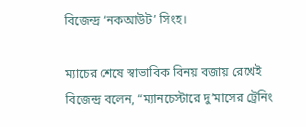বিজেন্দ্র ‘নকআউট’ সিংহ।

ম্যাচের শেষে স্বাভাবিক বিনয় বজায় রেখেই বিজেন্দ্র বলেন, “ম্যানচেস্টারে দু’মাসের ট্রেনিং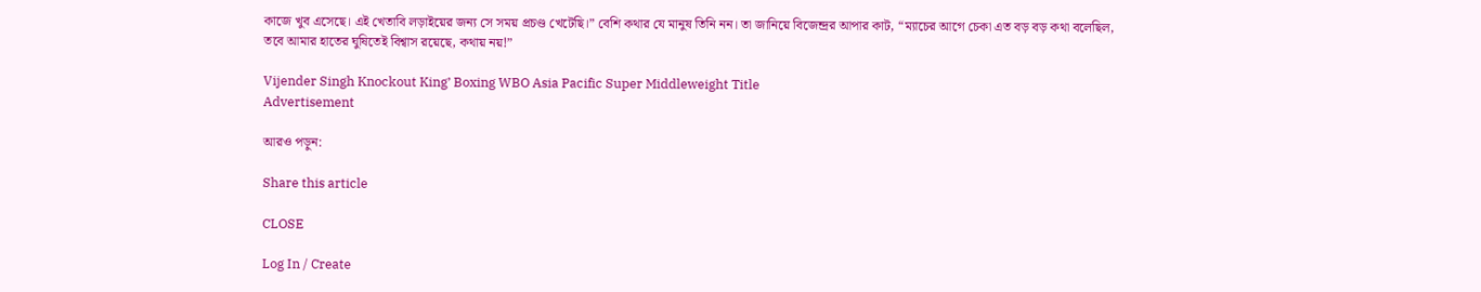কাজে খুব এসেছে। এই খেতাবি লড়াইয়ের জন্য সে সময় প্রচণ্ড খেটেছি।” বেশি কথার যে মানুষ তিনি নন। তা জানিয়ে বিজেন্দ্রর আপার কাট, “ম্যাচের আগে চেকা এত বড় বড় কথা বলেছিল, তবে আমার হাতের ঘুষিতেই বিশ্বাস রয়েছে, কথায় নয়!”

Vijender Singh Knockout King’ Boxing WBO Asia Pacific Super Middleweight Title
Advertisement

আরও পড়ুন:

Share this article

CLOSE

Log In / Create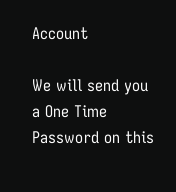Account

We will send you a One Time Password on this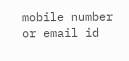mobile number or email id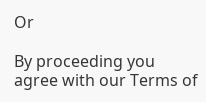Or

By proceeding you agree with our Terms of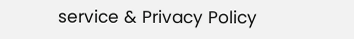service & Privacy Policy